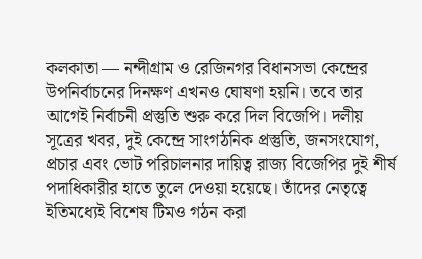কলকাতা — নন্দীগ্রাম ও রেজিনগর বিধানসভা কেন্দ্রের উপনির্বাচনের দিনক্ষণ এখনও ঘোষণা হয়নি। তবে তার আগেই নির্বাচনী প্রস্তুতি শুরু করে দিল বিজেপি। দলীয় সূত্রের খবর, দুই কেন্দ্রে সাংগঠনিক প্রস্তুতি, জনসংযোগ, প্রচার এবং ভোট পরিচালনার দায়িত্ব রাজ্য বিজেপির দুই শীর্ষ পদাধিকারীর হাতে তুলে দেওয়া হয়েছে। তাঁদের নেতৃত্বে ইতিমধ্যেই বিশেষ টিমও গঠন করা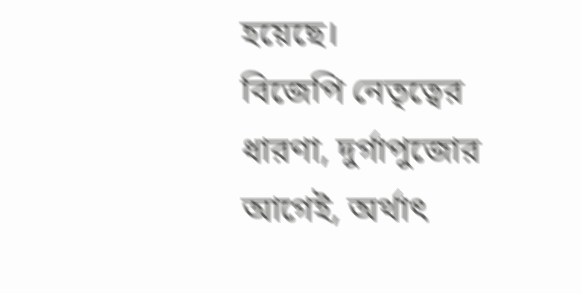হয়েছে।
বিজেপি নেতৃত্বের ধারণা, দুর্গাপুজোর আগেই, অর্থাৎ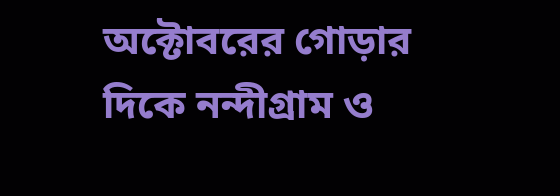অক্টোবরের গোড়ার দিকে নন্দীগ্রাম ও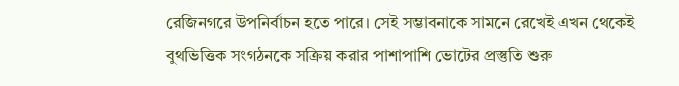রেজিনগরে উপনির্বাচন হতে পারে। সেই সম্ভাবনাকে সামনে রেখেই এখন থেকেই বুথভিত্তিক সংগঠনকে সক্রিয় করার পাশাপাশি ভোটের প্রস্তুতি শুরু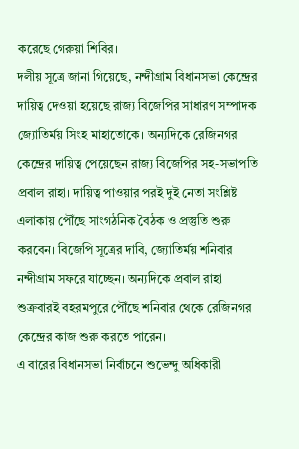করেছে গেরুয়া শিবির।
দলীয় সূত্রে জানা গিয়েছে, নন্দীগ্রাম বিধানসভা কেন্দ্রের দায়িত্ব দেওয়া হয়েছে রাজ্য বিজেপির সাধারণ সম্পাদক জ্যোতির্ময় সিংহ মাহাতোকে। অন্যদিকে রেজিনগর কেন্দ্রের দায়িত্ব পেয়েছেন রাজ্য বিজেপির সহ-সভাপতি প্রবাল রাহা। দায়িত্ব পাওয়ার পরই দুই নেতা সংশ্লিষ্ট এলাকায় পৌঁছে সাংগঠনিক বৈঠক ও প্রস্তুতি শুরু করবেন। বিজেপি সূত্রের দাবি, জ্যোতির্ময় শনিবার নন্দীগ্রাম সফরে যাচ্ছেন। অন্যদিকে প্রবাল রাহা শুক্রবারই বহরমপুরে পৌঁছে শনিবার থেকে রেজিনগর কেন্দ্রের কাজ শুরু করতে পারেন।
এ বারের বিধানসভা নির্বাচনে শুভেন্দু অধিকারী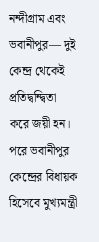নন্দীগ্রাম এবং ভবানীপুর— দুই কেন্দ্র থেকেই প্রতিদ্বন্দ্বিতা করে জয়ী হন। পরে ভবানীপুর কেন্দ্রের বিধায়ক হিসেবে মুখ্যমন্ত্রী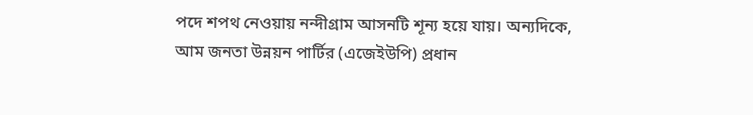পদে শপথ নেওয়ায় নন্দীগ্রাম আসনটি শূন্য হয়ে যায়। অন্যদিকে, আম জনতা উন্নয়ন পার্টির (এজেইউপি) প্রধান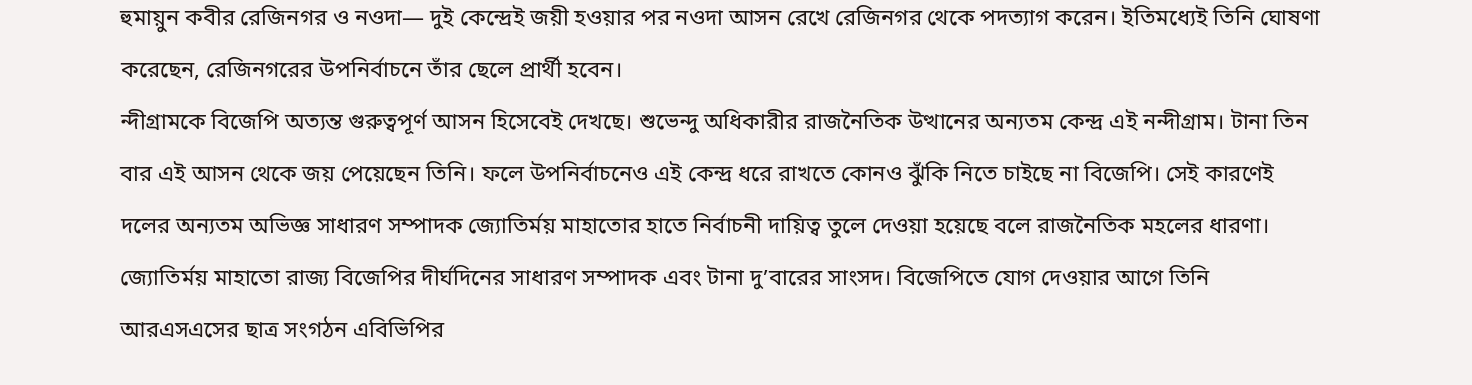হুমায়ুন কবীর রেজিনগর ও নওদা— দুই কেন্দ্রেই জয়ী হওয়ার পর নওদা আসন রেখে রেজিনগর থেকে পদত্যাগ করেন। ইতিমধ্যেই তিনি ঘোষণা করেছেন, রেজিনগরের উপনির্বাচনে তাঁর ছেলে প্রার্থী হবেন।
ন্দীগ্রামকে বিজেপি অত্যন্ত গুরুত্বপূর্ণ আসন হিসেবেই দেখছে। শুভেন্দু অধিকারীর রাজনৈতিক উত্থানের অন্যতম কেন্দ্র এই নন্দীগ্রাম। টানা তিন বার এই আসন থেকে জয় পেয়েছেন তিনি। ফলে উপনির্বাচনেও এই কেন্দ্র ধরে রাখতে কোনও ঝুঁকি নিতে চাইছে না বিজেপি। সেই কারণেই দলের অন্যতম অভিজ্ঞ সাধারণ সম্পাদক জ্যোতির্ময় মাহাতোর হাতে নির্বাচনী দায়িত্ব তুলে দেওয়া হয়েছে বলে রাজনৈতিক মহলের ধারণা।
জ্যোতির্ময় মাহাতো রাজ্য বিজেপির দীর্ঘদিনের সাধারণ সম্পাদক এবং টানা দু’বারের সাংসদ। বিজেপিতে যোগ দেওয়ার আগে তিনি আরএসএসের ছাত্র সংগঠন এবিভিপির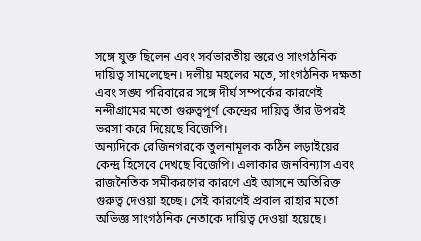সঙ্গে যুক্ত ছিলেন এবং সর্বভারতীয় স্তরেও সাংগঠনিক দায়িত্ব সামলেছেন। দলীয় মহলের মতে, সাংগঠনিক দক্ষতা এবং সঙ্ঘ পরিবারের সঙ্গে দীর্ঘ সম্পর্কের কারণেই নন্দীগ্রামের মতো গুরুত্বপূর্ণ কেন্দ্রের দায়িত্ব তাঁর উপরই ভরসা করে দিয়েছে বিজেপি।
অন্যদিকে রেজিনগরকে তুলনামূলক কঠিন লড়াইয়ের কেন্দ্র হিসেবে দেখছে বিজেপি। এলাকার জনবিন্যাস এবং রাজনৈতিক সমীকরণের কারণে এই আসনে অতিরিক্ত গুরুত্ব দেওয়া হচ্ছে। সেই কারণেই প্রবাল রাহার মতো অভিজ্ঞ সাংগঠনিক নেতাকে দায়িত্ব দেওয়া হয়েছে।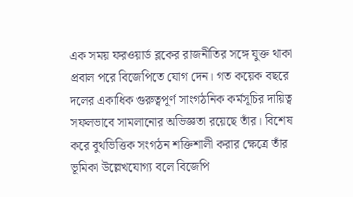এক সময় ফরওয়ার্ড ব্লকের রাজনীতির সঙ্গে যুক্ত থাকা প্রবাল পরে বিজেপিতে যোগ দেন। গত কয়েক বছরে দলের একাধিক গুরুত্বপূর্ণ সাংগঠনিক কর্মসূচির দায়িত্ব সফলভাবে সামলানোর অভিজ্ঞতা রয়েছে তাঁর। বিশেষ করে বুথভিত্তিক সংগঠন শক্তিশালী করার ক্ষেত্রে তাঁর ভূমিকা উল্লেখযোগ্য বলে বিজেপি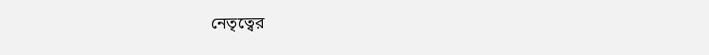নেতৃত্বের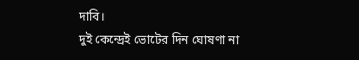দাবি।
দুই কেন্দ্রেই ভোটের দিন ঘোষণা না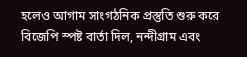হলেও আগাম সাংগঠনিক প্রস্তুতি শুরু করে বিজেপি স্পষ্ট বার্তা দিল, নন্দীগ্রাম এবং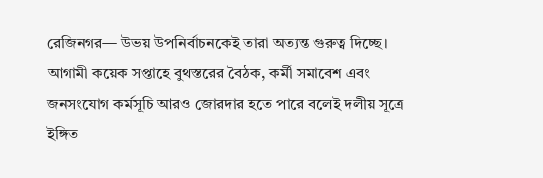রেজিনগর— উভয় উপনির্বাচনকেই তারা অত্যন্ত গুরুত্ব দিচ্ছে। আগামী কয়েক সপ্তাহে বুথস্তরের বৈঠক, কর্মী সমাবেশ এবং জনসংযোগ কর্মসূচি আরও জোরদার হতে পারে বলেই দলীয় সূত্রে ইঙ্গিত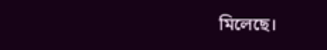মিলেছে।